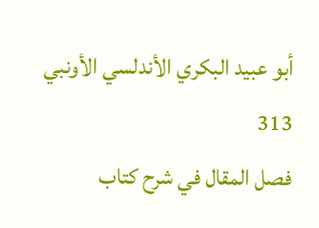أبو عبيد البكري الأندلسي الأونبي
313
فصل المقال في شرح كتاب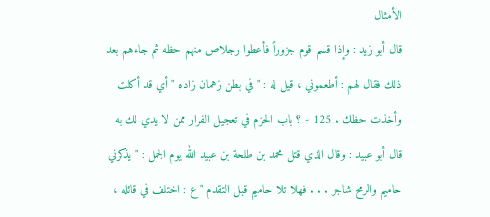الأمثال
قال أبو زيد : وإذا قسم قوم جزوراً فأعطوا رجلاص منهم حظه ثم جاءهم بعد ذلك فقال لهم : أطعموني ، قيل له : " في بطن زهمان زاده " أي قد أكلت وأخذت حظك . 125 - ؟ باب الحزم في تعجيل الفرار ممن لا يدي لك به قال أبو عبيد : وقال الذي قتل محمد بن طلحة بن عبيد الله يوم الجمل : " يذكرني حاميم والرمح شاجر . . . فهلا تلا حاميم قبل التقدم " ع : اختلف في قائله ،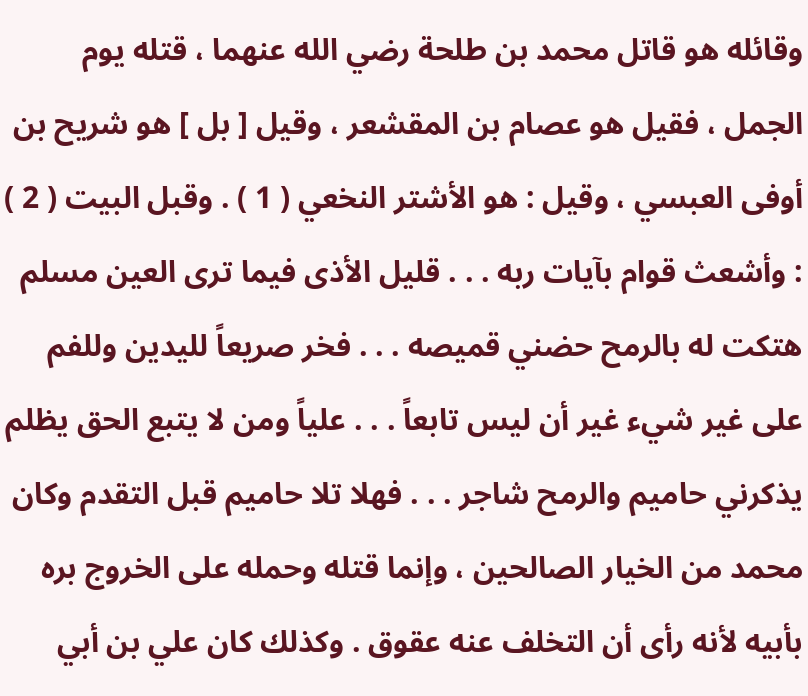وقائله هو قاتل محمد بن طلحة رضي الله عنهما ، قتله يوم الجمل ، فقيل هو عصام بن المقشعر ، وقيل [ بل ] هو شريح بن أوفى العبسي ، وقيل : هو الأشتر النخعي ( 1 ) . وقبل البيت ( 2 ) : وأشعث قوام بآيات ربه . . . قليل الأذى فيما ترى العين مسلم هتكت له بالرمح حضني قميصه . . . فخر صريعاً لليدين وللفم على غير شيء غير أن ليس تابعاً . . . علياً ومن لا يتبع الحق يظلم يذكرني حاميم والرمح شاجر . . . فهلا تلا حاميم قبل التقدم وكان محمد من الخيار الصالحين ، وإنما قتله وحمله على الخروج بره بأبيه لأنه رأى أن التخلف عنه عقوق . وكذلك كان علي بن أبي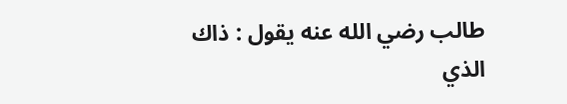طالب رضي الله عنه يقول : ذاك الذي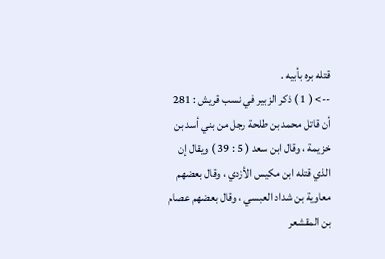قتله بره بأبيه .
--> ( 1 ) ذكر الزبير في نسب قريش : 281 أن قاتل محمد بن طلحة رجل من بني أسد بن خزيمة ، وقال ابن سعد ( 5 : 39 ) ويقال إن الذي قتله ابن مكيس الأزدي ، وقال بعضهم معاوية بن شداد العبسي ، وقال بعضهم عصام بن المقشعر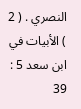النصري . ( 2 ) الأبيات في ابن سعد 5 : 39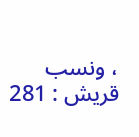، ونسب قريش : 281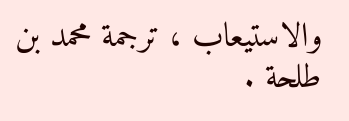والاستيعاب ، ترجمة محمد بن طلحة .